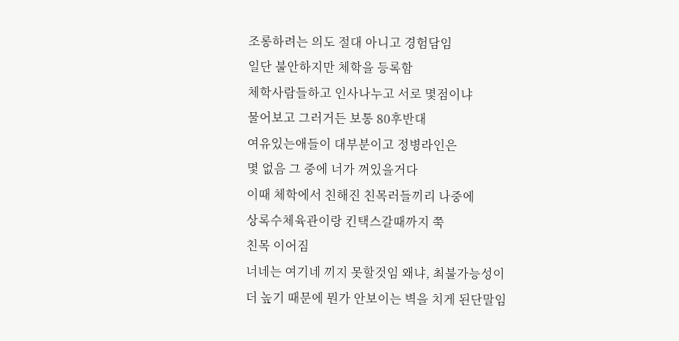조롱하려는 의도 절대 아니고 경험담임
일단 불안하지만 체학을 등록함
체학사람들하고 인사나누고 서로 몇점이냐
물어보고 그러거든 보통 80후반대
여유있는애들이 대부분이고 정병라인은
몇 없음 그 중에 너가 껴있을거다
이때 체학에서 친해진 친목러들끼리 나중에
상록수체육관이랑 킨택스갈때까지 쭉
친목 이어짐
너네는 여기네 끼지 못할것임 왜냐, 최불가능성이
더 높기 때문에 뭔가 안보이는 벽을 치게 된단말임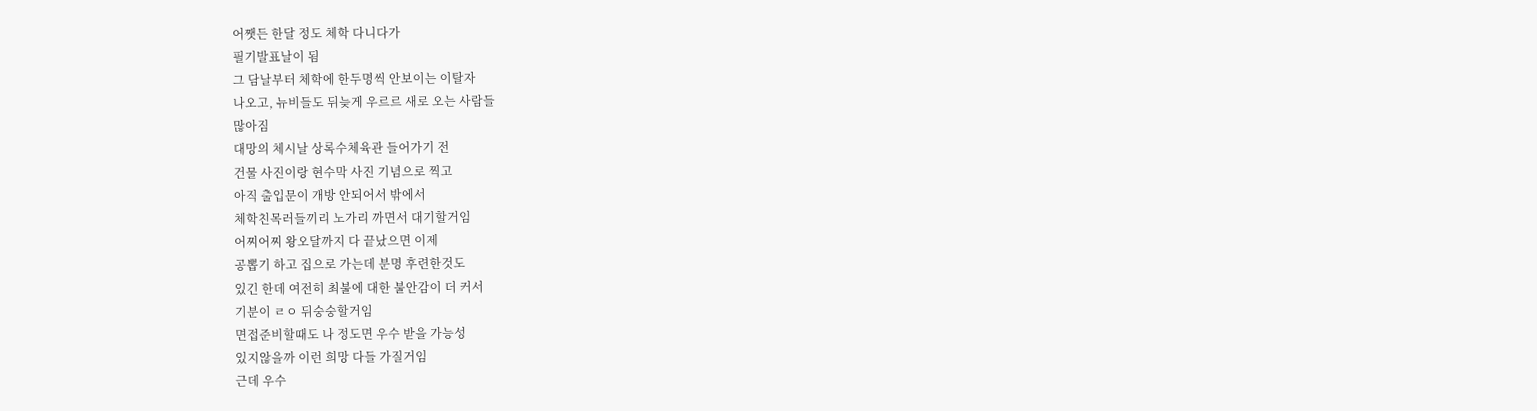어쨋든 한달 정도 체학 다니다가
필기발표날이 됨
그 담날부터 체학에 한두명씩 안보이는 이탈자
나오고, 뉴비들도 뒤늦게 우르르 새로 오는 사람들
많아짐
대망의 체시날 상록수체육관 들어가기 전
건물 사진이랑 현수막 사진 기념으로 찍고
아직 출입문이 개방 안되어서 밖에서
체학친목러들끼리 노가리 까면서 대기할거임
어찌어찌 왕오달까지 다 끝났으면 이제
공뽑기 하고 집으로 가는데 분명 후련한것도
있긴 한데 여전히 최불에 대한 불안감이 더 커서
기분이 ㄹㅇ 뒤숭숭할거임
면접준비할때도 나 정도면 우수 받을 가능성
있지않을까 이런 희망 다들 가질거임
근데 우수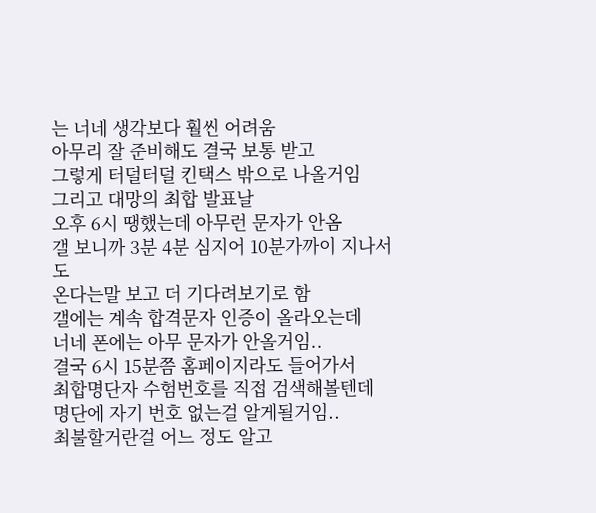는 너네 생각보다 훨씬 어려움
아무리 잘 준비해도 결국 보통 받고
그렇게 터덜터덜 킨택스 밖으로 나올거임
그리고 대망의 최합 발표날
오후 6시 땡했는데 아무런 문자가 안옴
갤 보니까 3분 4분 심지어 10분가까이 지나서도
온다는말 보고 더 기다려보기로 함
갤에는 계속 합격문자 인증이 올라오는데
너네 폰에는 아무 문자가 안올거임..
결국 6시 15분쯤 홈페이지라도 들어가서
최합명단자 수험번호를 직접 검색해볼텐데
명단에 자기 번호 없는걸 알게될거임..
최불할거란걸 어느 정도 알고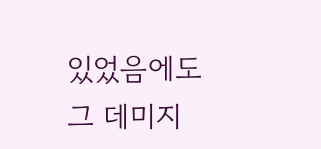있었음에도
그 데미지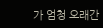가 엄청 오래간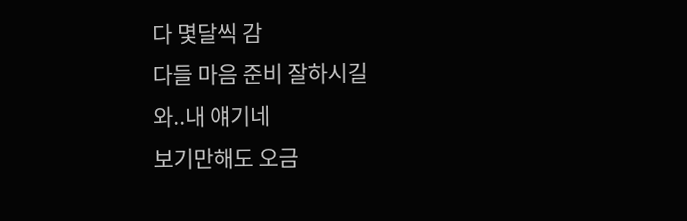다 몇달씩 감
다들 마음 준비 잘하시길
와..내 얘기네
보기만해도 오금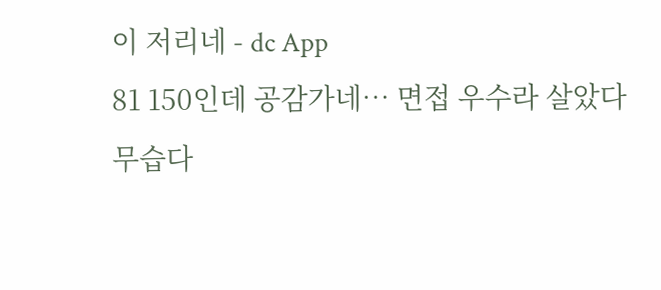이 저리네 - dc App
81 150인데 공감가네… 면접 우수라 살았다
무습다